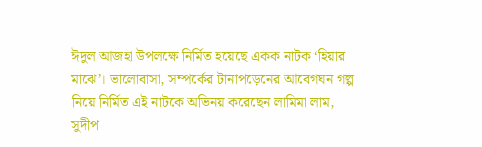ঈদুল আজহা উপলক্ষে নির্মিত হয়েছে একক নাটক ‘হিয়ার মাঝে’। ভালোবাসা, সম্পর্কের টানাপড়েনের আবেগঘন গল্প নিয়ে নির্মিত এই নাটকে অভিনয় করেছেন লামিমা লাম, সুদীপ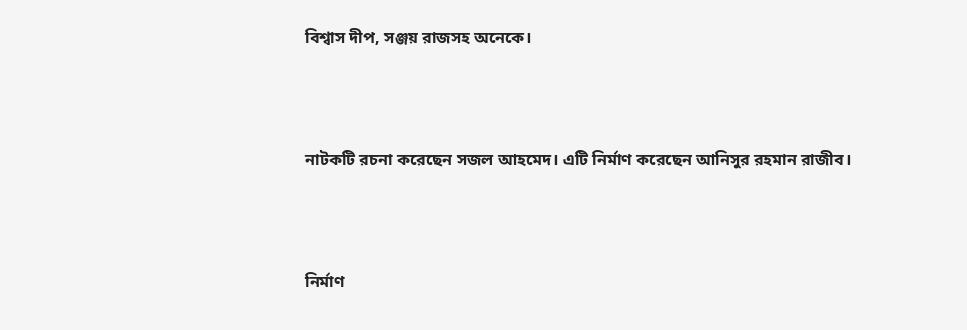বিশ্বাস দীপ, সঞ্জয় রাজসহ অনেকে।



নাটকটি রচনা করেছেন সজল আহমেদ। এটি নির্মাণ করেছেন আনিসুর রহমান রাজীব।



নির্মাণ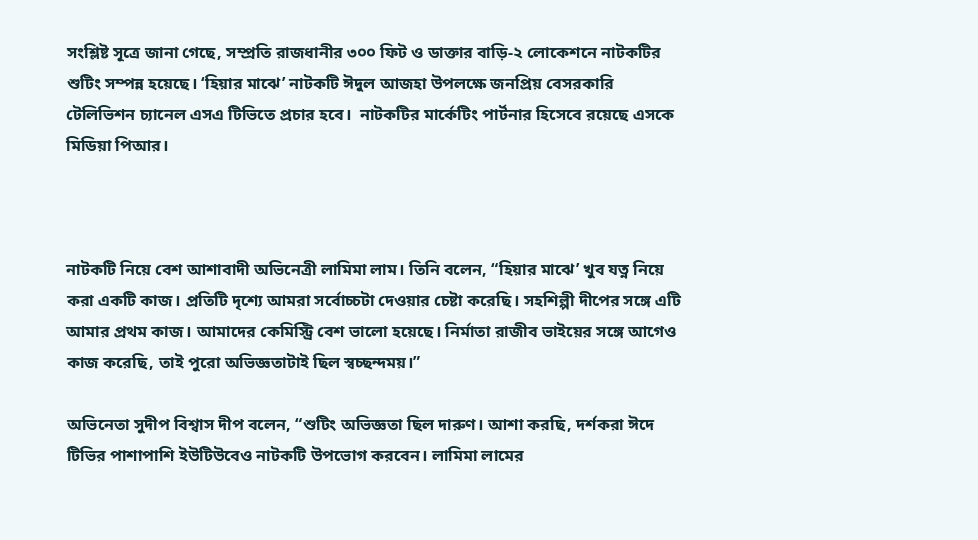সংশ্লিষ্ট সূত্রে জানা গেছে, সম্প্রতি রাজধানীর ৩০০ ফিট ও ডাক্তার বাড়ি-২ লোকেশনে নাটকটির শুটিং সম্পন্ন হয়েছে। ‘হিয়ার মাঝে’ নাটকটি ঈদুল আজহা উপলক্ষে জনপ্রিয় বেসরকারি টেলিভিশন চ্যানেল এসএ টিভিতে প্রচার হবে।  নাটকটির মার্কেটিং পার্টনার হিসেবে রয়েছে এসকে মিডিয়া পিআর।



নাটকটি নিয়ে বেশ আশাবাদী অভিনেত্রী লামিমা লাম। তিনি বলেন, “হিয়ার মাঝে’ খুব যত্ন নিয়ে করা একটি কাজ। প্রতিটি দৃশ্যে আমরা সর্বোচ্চটা দেওয়ার চেষ্টা করেছি। সহশিল্পী দীপের সঙ্গে এটি আমার প্রথম কাজ। আমাদের কেমিস্ট্রি বেশ ভালো হয়েছে। নির্মাতা রাজীব ভাইয়ের সঙ্গে আগেও কাজ করেছি, তাই পুরো অভিজ্ঞতাটাই ছিল স্বচ্ছন্দময়।”

অভিনেতা সুদীপ বিশ্বাস দীপ বলেন, “শুটিং অভিজ্ঞতা ছিল দারুণ। আশা করছি, দর্শকরা ঈদে টিভির পাশাপাশি ইউটিউবেও নাটকটি উপভোগ করবেন। লামিমা লামের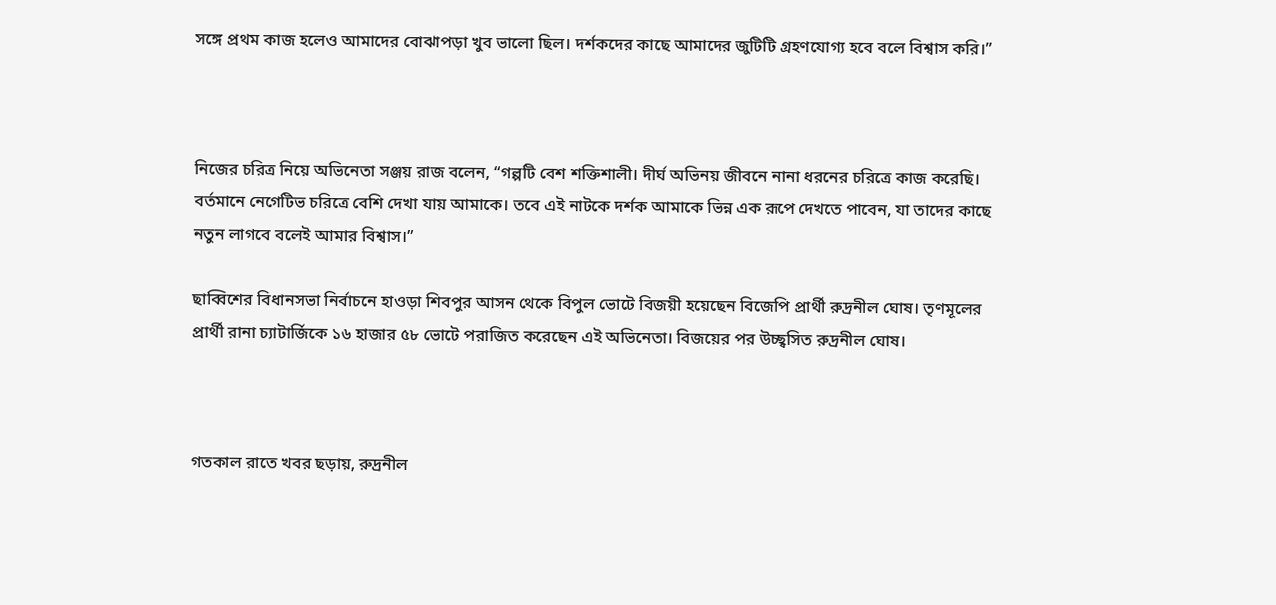সঙ্গে প্রথম কাজ হলেও আমাদের বোঝাপড়া খুব ভালো ছিল। দর্শকদের কাছে আমাদের জুটিটি গ্রহণযোগ্য হবে বলে বিশ্বাস করি।”



নিজের চরিত্র নিয়ে অভিনেতা সঞ্জয় রাজ বলেন, “গল্পটি বেশ শক্তিশালী। দীর্ঘ অভিনয় জীবনে নানা ধরনের চরিত্রে কাজ করেছি। বর্তমানে নেগেটিভ চরিত্রে বেশি দেখা যায় আমাকে। তবে এই নাটকে দর্শক আমাকে ভিন্ন এক রূপে দেখতে পাবেন, যা তাদের কাছে নতুন লাগবে বলেই আমার বিশ্বাস।”

ছাব্বিশের বিধানসভা নির্বাচনে হাওড়া শিবপুর আসন থেকে বিপুল ভোটে বিজয়ী হয়েছেন বিজেপি প্রার্থী রুদ্রনীল ঘোষ। তৃণমূলের প্রার্থী রানা চ্যাটার্জিকে ১৬ হাজার ৫৮ ভোটে পরাজিত করেছেন এই অভিনেতা। বিজয়ের পর উচ্ছ্বসিত রুদ্রনীল ঘোষ।



গতকাল রাতে খবর ছড়ায়, রুদ্রনীল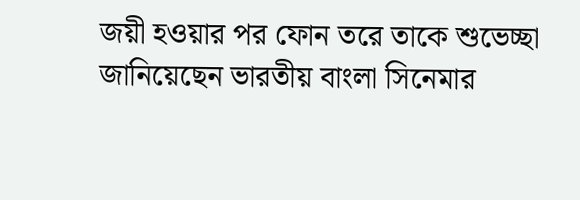জয়ী হওয়ার পর ফোন তরে তাকে শুভেচ্ছা জানিয়েছেন ভারতীয় বাংলা সিনেমার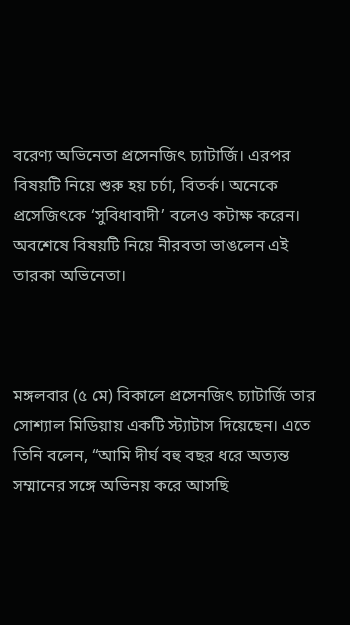বরেণ্য অভিনেতা প্রসেনজিৎ চ্যাটার্জি। এরপর বিষয়টি নিয়ে শুরু হয় চর্চা, বিতর্ক। অনেকে প্রসেজিৎকে ‘সুবিধাবাদী’ বলেও কটাক্ষ করেন। অবশেষে বিষয়টি নিয়ে নীরবতা ভাঙলেন এই তারকা অভিনেতা।



মঙ্গলবার (৫ মে) বিকালে প্রসেনজিৎ চ্যাটার্জি তার সোশ্যাল মিডিয়ায় একটি স্ট্যাটাস দিয়েছেন। এতে তিনি বলেন, “আমি দীর্ঘ বহু বছর ধরে অত্যন্ত সম্মানের সঙ্গে অভিনয় করে আসছি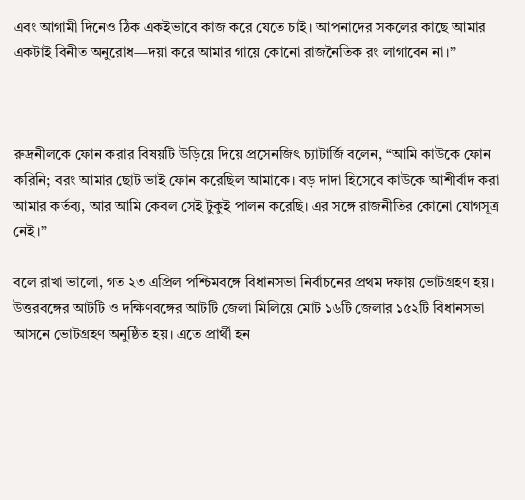এবং আগামী দিনেও ঠিক একইভাবে কাজ করে যেতে চাই। আপনাদের সকলের কাছে আমার একটাই বিনীত অনুরোধ—দয়া করে আমার গায়ে কোনো রাজনৈতিক রং লাগাবেন না।”



রুদ্রনীলকে ফোন করার বিষয়টি উড়িয়ে দিয়ে প্রসেনজিৎ চ্যাটার্জি বলেন, “আমি কাউকে ফোন করিনি; বরং আমার ছোট ভাই ফোন করেছিল আমাকে। বড় দাদা হিসেবে কাউকে আশীর্বাদ করা আমার কর্তব্য, আর আমি কেবল সেই টুকুই পালন করেছি। এর সঙ্গে রাজনীতির কোনো যোগসূত্র নেই।”

বলে রাখা ভালো, গত ২৩ এপ্রিল পশ্চিমবঙ্গে বিধানসভা নির্বাচনের প্রথম দফায় ভোটগ্রহণ হয়। উত্তরবঙ্গের আটটি ও দক্ষিণবঙ্গের আটটি জেলা মিলিয়ে মোট ১৬টি জেলার ১৫২টি বিধানসভা আসনে ভোটগ্রহণ অনুষ্ঠিত হয়। এতে প্রার্থী হন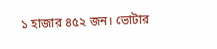১ হাজার ৪৫২ জন। ভোটার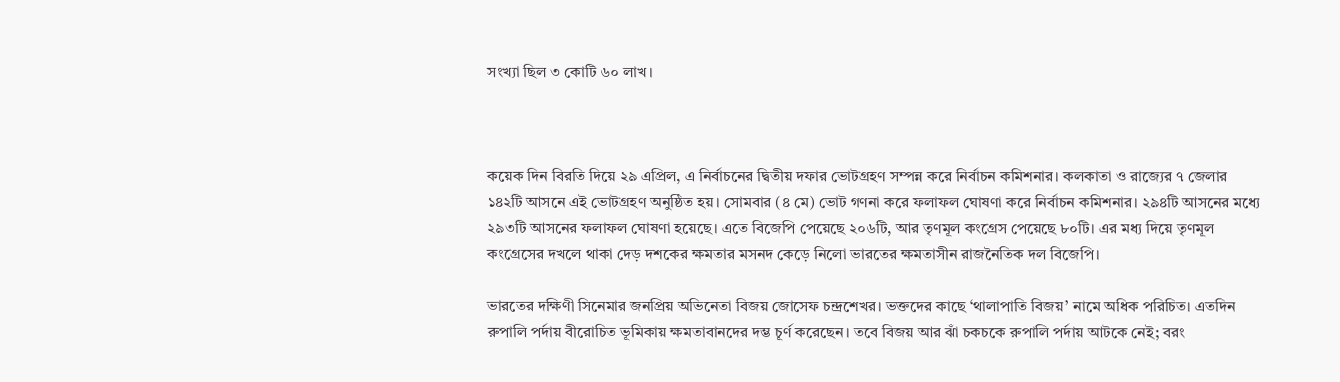সংখ্যা ছিল ৩ কোটি ৬০ লাখ।



কয়েক দিন বিরতি দিয়ে ২৯ এপ্রিল, এ নির্বাচনের দ্বিতীয় দফার ভোটগ্রহণ সম্পন্ন করে নির্বাচন কমিশনার। কলকাতা ও রাজ্যের ৭ জেলার ১৪২টি আসনে এই ভোটগ্রহণ অনুষ্ঠিত হয়। সোমবার (৪ মে) ভোট গণনা করে ফলাফল ঘোষণা করে নির্বাচন কমিশনার। ২৯৪টি আসনের মধ্যে ২৯৩টি আসনের ফলাফল ঘোষণা হয়েছে। এতে বিজেপি পেয়েছে ২০৬টি, আর তৃণমূল কংগ্রেস পেয়েছে ৮০টি। এর মধ্য দিয়ে তৃণমূল কংগ্রেসের দখলে থাকা দেড় দশকের ক্ষমতার মসনদ কেড়ে নিলো ভারতের ক্ষমতাসীন রাজনৈতিক দল বিজেপি।

ভারতের দক্ষিণী সিনেমার জনপ্রিয় অভিনেতা বিজয় জোসেফ চন্দ্রশেখর। ভক্তদের কাছে ‘থালাপাতি বিজয়’ নামে অধিক পরিচিত। এতদিন রুপালি পর্দায় বীরোচিত ভূমিকায় ক্ষমতাবানদের দম্ভ চূর্ণ করেছেন। তবে বিজয় আর ঝাঁ চকচকে রুপালি পর্দায় আটকে নেই; বরং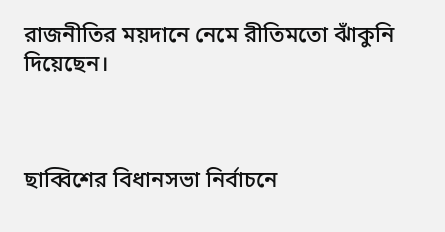রাজনীতির ময়দানে নেমে রীতিমতো ঝাঁকুনি দিয়েছেন।



ছাব্বিশের বিধানসভা নির্বাচনে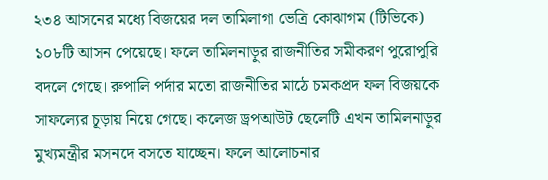২৩৪ আসনের মধ্যে বিজয়ের দল তামিলাগা ভেত্রি কোঝাগম (টিভিকে) ১০৮টি আসন পেয়েছে। ফলে তামিলনাড়ুর রাজনীতির সমীকরণ পুরোপুরি বদলে গেছে। রুপালি পর্দার মতো রাজনীতির মাঠে চমকপ্রদ ফল বিজয়কে সাফল্যের চূড়ায় নিয়ে গেছে। কলেজ ড্রপআউট ছেলেটি এখন তামিলনাড়ুর মুখ্যমন্ত্রীর মসনদে বসতে যাচ্ছেন। ফলে আলোচনার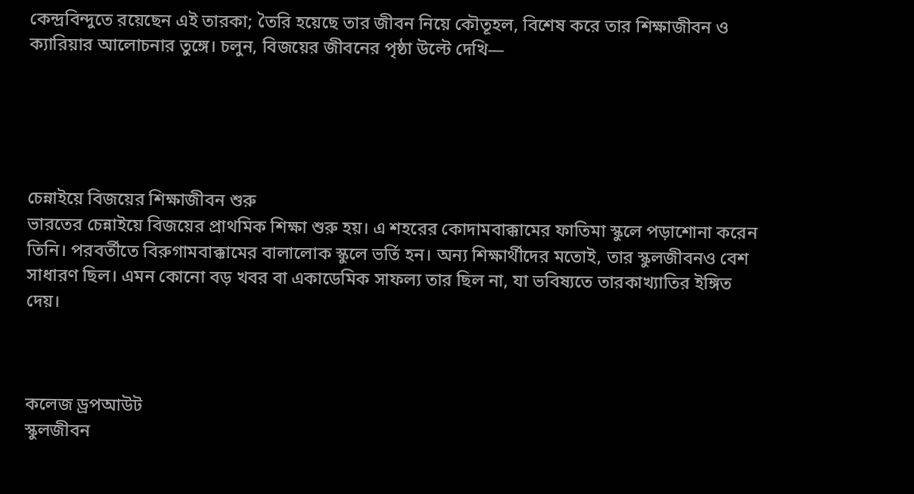কেন্দ্রবিন্দুতে রয়েছেন এই তারকা; তৈরি হয়েছে তার জীবন নিয়ে কৌতূহল, বিশেষ করে তার শিক্ষাজীবন ও ক্যারিয়ার আলোচনার তুঙ্গে। চলুন, বিজয়ের জীবনের পৃষ্ঠা উল্টে দেখি—





চেন্নাইয়ে বিজয়ের শিক্ষাজীবন শুরু
ভারতের চেন্নাইয়ে বিজয়ের প্রাথমিক শিক্ষা শুরু হয়। এ শহরের কোদামবাক্কামের ফাতিমা স্কুলে পড়াশোনা করেন তিনি। পরবর্তীতে বিরুগামবাক্কামের বালালোক স্কুলে ভর্তি হন। অন্য শিক্ষার্থীদের মতোই, তার স্কুলজীবনও বেশ সাধারণ ছিল। এমন কোনো বড় খবর বা একাডেমিক সাফল্য তার ছিল না, যা ভবিষ্যতে তারকাখ্যাতির ইঙ্গিত দেয়।



কলেজ ড্রপআউট
স্কুলজীবন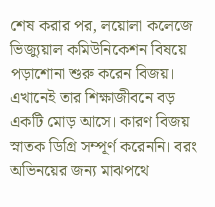শেষ করার পর, লয়োলা কলেজে ভিজ্যুয়াল কমিউনিকেশন বিষয়ে পড়াশোনা শুরু করেন বিজয়। এখানেই তার শিক্ষাজীবনে বড় একটি মোড় আসে। কারণ বিজয় স্নাতক ডিগ্রি সম্পূর্ণ করেননি। বরং অভিনয়ের জন্য মাঝপথে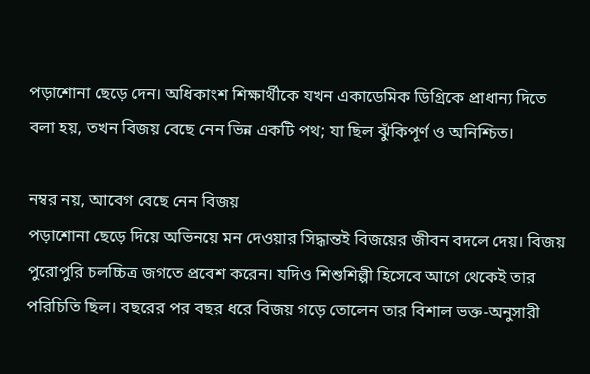পড়াশোনা ছেড়ে দেন। অধিকাংশ শিক্ষার্থীকে যখন একাডেমিক ডিগ্রিকে প্রাধান্য দিতে বলা হয়, তখন বিজয় বেছে নেন ভিন্ন একটি পথ; যা ছিল ঝুঁকিপূর্ণ ও অনিশ্চিত।

নম্বর নয়, আবেগ বেছে নেন বিজয়
পড়াশোনা ছেড়ে দিয়ে অভিনয়ে মন দেওয়ার সিদ্ধান্তই বিজয়ের জীবন বদলে দেয়। বিজয় পুরোপুরি চলচ্চিত্র জগতে প্রবেশ করেন। যদিও শিশুশিল্পী হিসেবে আগে থেকেই তার পরিচিতি ছিল। বছরের পর বছর ধরে বিজয় গড়ে তোলেন তার বিশাল ভক্ত-অনুসারী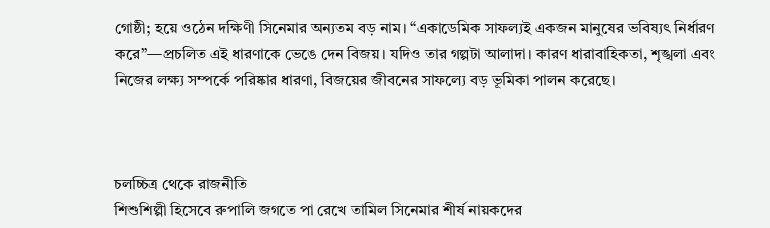গোষ্ঠী; হয়ে ওঠেন দক্ষিণী সিনেমার অন্যতম বড় নাম। “একাডেমিক সাফল্যই একজন মানুষের ভবিষ্যৎ নির্ধারণ করে”—প্রচলিত এই ধারণাকে ভেঙে দেন বিজয়। যদিও তার গল্পটা আলাদা। কারণ ধারাবাহিকতা, শৃঙ্খলা এবং নিজের লক্ষ্য সম্পর্কে পরিষ্কার ধারণা, বিজয়ের জীবনের সাফল্যে বড় ভূমিকা পালন করেছে।



চলচ্চিত্র থেকে রাজনীতি
শিশুশিল্পী হিসেবে রুপালি জগতে পা রেখে তামিল সিনেমার শীর্ষ নায়কদের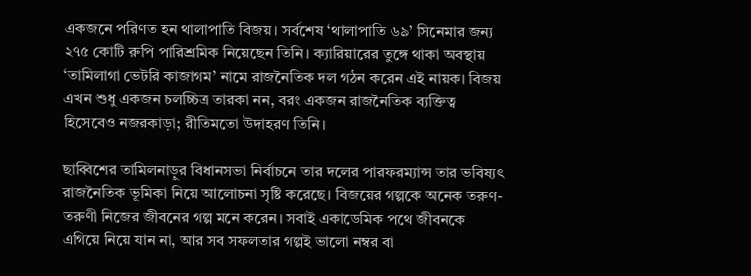একজনে পরিণত হন থালাপাতি বিজয়। সর্বশেষ ‘থালাপাতি ৬৯’ সিনেমার জন্য ২৭৫ কোটি রুপি পারিশ্রমিক নিয়েছেন তিনি। ক্যারিয়ারের তুঙ্গে থাকা অবস্থায় ‘তামিলাগা ভেটরি কাজাগম’ নামে রাজনৈতিক দল গঠন করেন এই নায়ক। বিজয় এখন শুধু একজন চলচ্চিত্র তারকা নন, বরং একজন রাজনৈতিক ব্যক্তিত্ব হিসেবেও নজরকাড়া; রীতিমতো উদাহরণ তিনি।

ছাব্বিশের তামিলনাড়ুর বিধানসভা নির্বাচনে তার দলের পারফরম্যান্স তার ভবিষ্যৎ রাজনৈতিক ভূমিকা নিয়ে আলোচনা সৃষ্টি করেছে। বিজয়ের গল্পকে অনেক তরুণ-তরুণী নিজের জীবনের গল্প মনে করেন। সবাই একাডেমিক পথে জীবনকে এগিয়ে নিয়ে যান না, আর সব সফলতার গল্পই ভালো নম্বর বা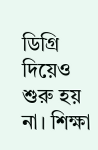ডিগ্রি দিয়েও শুরু হয় না। শিক্ষা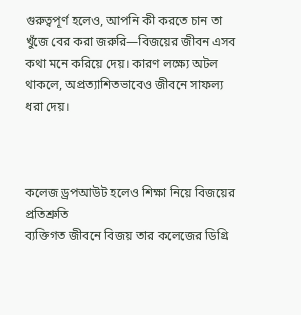গুরুত্বপূর্ণ হলেও, আপনি কী করতে চান তা খুঁজে বের করা জরুরি—বিজয়ের জীবন এসব কথা মনে করিয়ে দেয়। কারণ লক্ষ্যে অটল থাকলে, অপ্রত্যাশিতভাবেও জীবনে সাফল্য ধরা দেয়।



কলেজ ড্রপআউট হলেও শিক্ষা নিয়ে বিজয়ের প্রতিশ্রুতি
ব্যক্তিগত জীবনে বিজয় তার কলেজের ডিগ্রি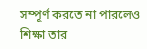সম্পূর্ণ করতে না পারলেও শিক্ষা তার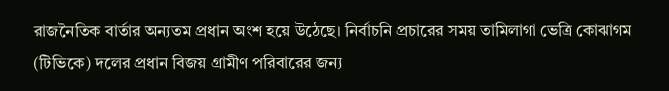রাজনৈতিক বার্তার অন্যতম প্রধান অংশ হয়ে উঠেছে। নির্বাচনি প্রচারের সময় তামিলাগা ভেত্রি কোঝাগম (টিভিকে) দলের প্রধান বিজয় গ্রামীণ পরিবারের জন্য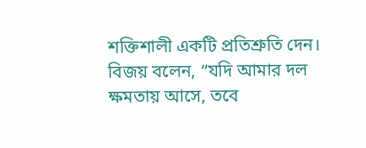শক্তিশালী একটি প্রতিশ্রুতি দেন। বিজয় বলেন, “যদি আমার দল ক্ষমতায় আসে, তবে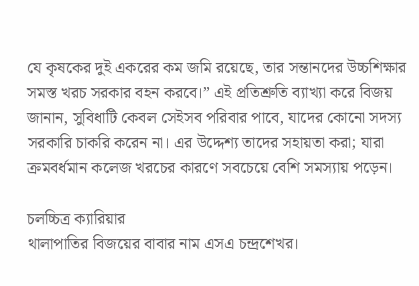যে কৃষকের দুই একরের কম জমি রয়েছে, তার সন্তানদের উচ্চশিক্ষার সমস্ত খরচ সরকার বহন করবে।” এই প্রতিশ্রুতি ব্যাখ্যা করে বিজয় জানান, সুবিধাটি কেবল সেইসব পরিবার পাবে, যাদের কোনো সদস্য সরকারি চাকরি করেন না। এর উদ্দেশ্য তাদের সহায়তা করা; যারা ক্রমবর্ধমান কলেজ খরচের কারণে সবচেয়ে বেশি সমস্যায় পড়েন।

চলচ্চিত্র ক্যারিয়ার
থালাপাতির বিজয়ের বাবার নাম এসএ চন্দ্রশেখর।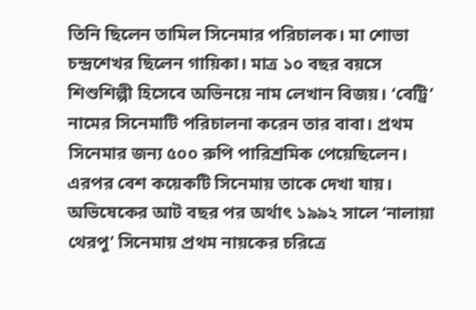তিনি ছিলেন তামিল সিনেমার পরিচালক। মা শোভা চন্দ্রশেখর ছিলেন গায়িকা। মাত্র ১০ বছর বয়সে শিশুশিল্পী হিসেবে অভিনয়ে নাম লেখান বিজয়। ‘বেট্রি’ নামের সিনেমাটি পরিচালনা করেন তার বাবা। প্রথম সিনেমার জন্য ৫০০ রুপি পারিশ্রমিক পেয়েছিলেন। এরপর বেশ কয়েকটি সিনেমায় তাকে দেখা যায়। অভিষেকের আট বছর পর অর্থাৎ ১৯৯২ সালে ‘নালায়া থেরপু’ সিনেমায় প্রথম নায়কের চরিত্রে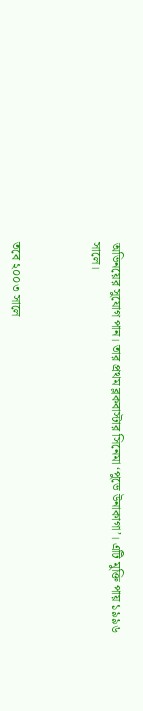অভিনয়ের সুযোগ পান। তার প্রথম ব্লকবাস্টার সিনেমা ‘পুভে উনাকাগা’। এটি মুক্তি পায় ১৯৯৬ সালে।



তবে ২০০৩ সালে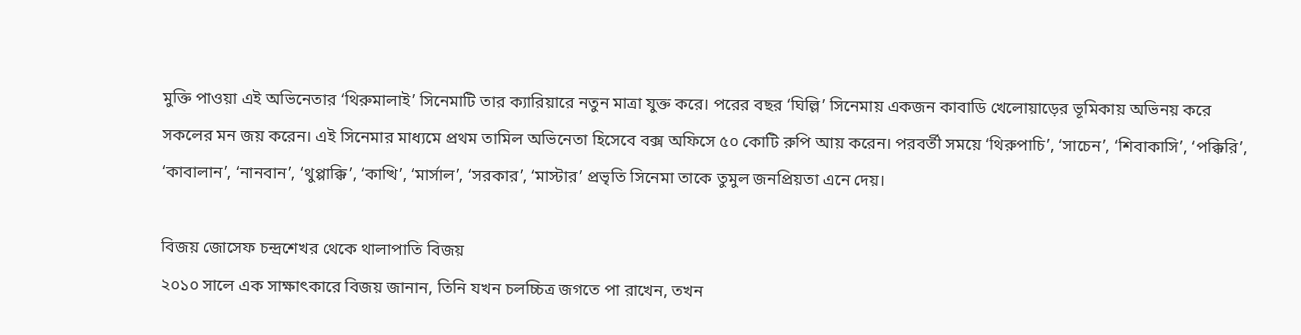মুক্তি পাওয়া এই অভিনেতার ‘থিরুমালাই’ সিনেমাটি তার ক্যারিয়ারে নতুন মাত্রা যুক্ত করে। পরের বছর ‘ঘিল্লি’ সিনেমায় একজন কাবাডি খেলোয়াড়ের ভূমিকায় অভিনয় করে সকলের মন জয় করেন। এই সিনেমার মাধ্যমে প্রথম তামিল অভিনেতা হিসেবে বক্স অফিসে ৫০ কোটি রুপি আয় করেন। পরবর্তী সময়ে ‘থিরুপাচি’, ‘সাচেন’, ‘শিবাকাসি’, ‘পক্কিরি’, ‘কাবালান’, ‘নানবান’, ‘থুপ্পাক্কি’, ‘কাত্থি’, ‘মার্সাল’, ‘সরকার’, ‘মাস্টার’ প্রভৃতি সিনেমা তাকে তুমুল জনপ্রিয়তা এনে দেয়।

বিজয় জোসেফ চন্দ্রশেখর থেকে থালাপাতি বিজয়
২০১০ সালে এক সাক্ষাৎকারে বিজয় জানান, তিনি যখন চলচ্চিত্র জগতে পা রাখেন, তখন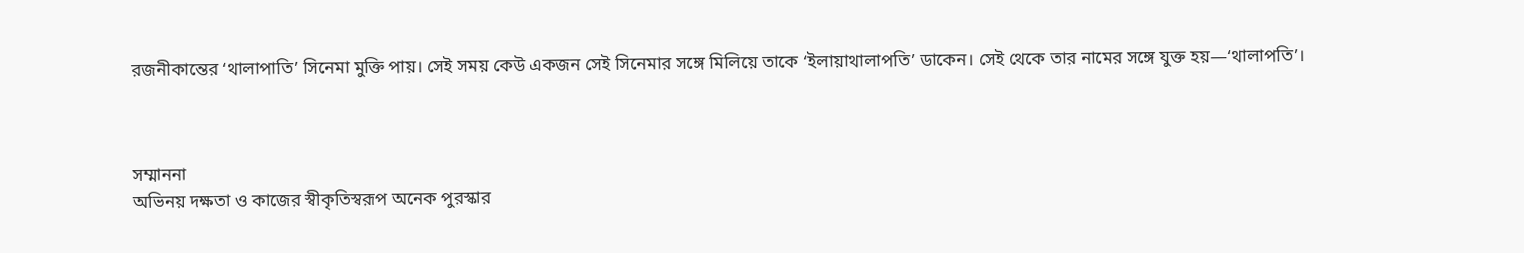রজনীকান্তের ‘থালাপাতি’ সিনেমা মুক্তি পায়। সেই সময় কেউ একজন সেই সিনেমার সঙ্গে মিলিয়ে তাকে ‘ইলায়াথালাপতি’ ডাকেন। সেই থেকে তার নামের সঙ্গে যুক্ত হয়—‘থালাপতি’।



সম্মাননা
অভিনয় দক্ষতা ও কাজের স্বীকৃতিস্বরূপ অনেক পুরস্কার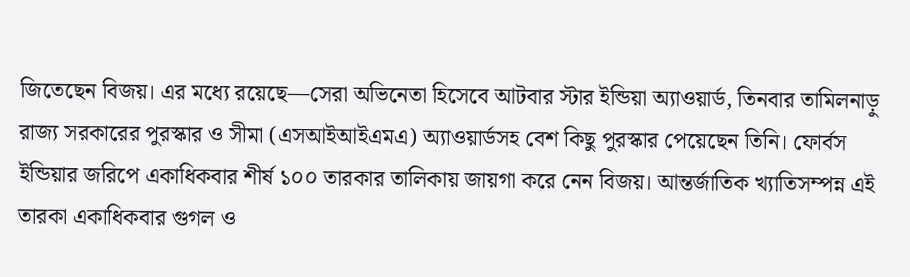জিতেছেন বিজয়। এর মধ্যে রয়েছে—সেরা অভিনেতা হিসেবে আটবার স্টার ইন্ডিয়া অ্যাওয়ার্ড, তিনবার তামিলনাড়ু রাজ্য সরকারের পুরস্কার ও সীমা (এসআইআইএমএ) অ্যাওয়ার্ডসহ বেশ কিছু পুরস্কার পেয়েছেন তিনি। ফোর্বস ইন্ডিয়ার জরিপে একাধিকবার শীর্ষ ১০০ তারকার তালিকায় জায়গা করে নেন বিজয়। আন্তর্জাতিক খ্যাতিসম্পন্ন এই তারকা একাধিকবার গুগল ও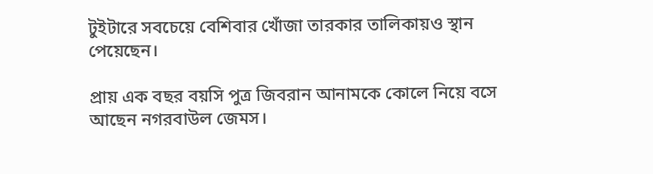টুইটারে সবচেয়ে বেশিবার খোঁজা তারকার তালিকায়ও স্থান পেয়েছেন।

প্রায় এক বছর বয়সি পুত্র জিবরান আনামকে কোলে নিয়ে বসে আছেন নগরবাউল জেমস।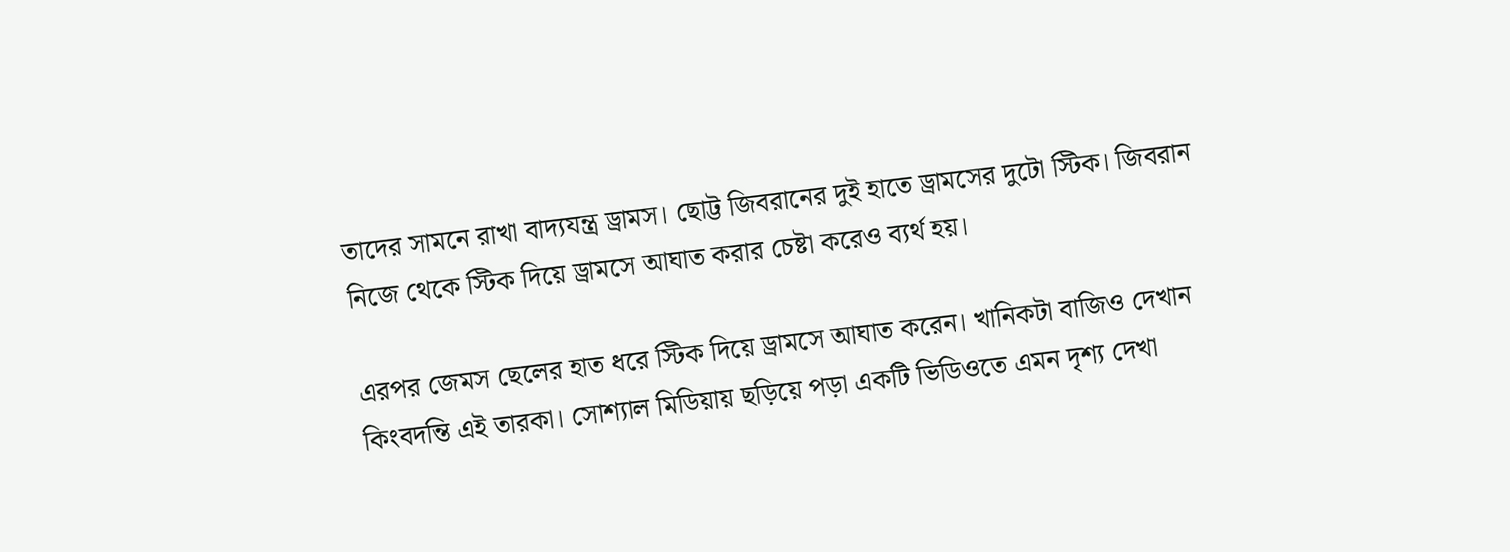তাদের সামনে রাখা বাদ্যযন্ত্র ড্রামস। ছোট্ট জিবরানের দুই হাতে ড্রামসের দুটো স্টিক। জিবরান নিজে থেকে স্টিক দিয়ে ড্রামসে আঘাত করার চেষ্টা করেও ব্যর্থ হয়।

এরপর জেমস ছেলের হাত ধরে স্টিক দিয়ে ড্রামসে আঘাত করেন। খানিকটা বাজিও দেখান কিংবদন্তি এই তারকা। সোশ্যাল মিডিয়ায় ছড়িয়ে পড়া একটি ভিডিওতে এমন দৃশ্য দেখা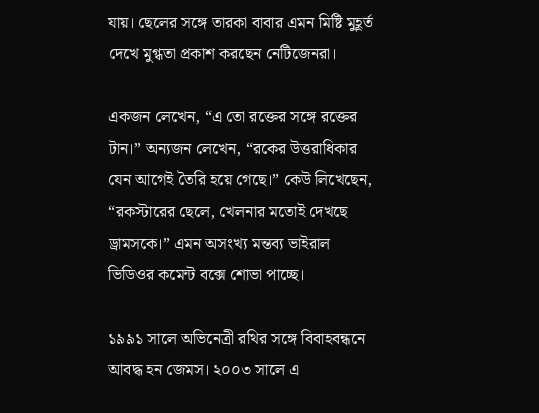যায়। ছেলের সঙ্গে তারকা বাবার এমন মিষ্টি মুহূর্ত দেখে মুগ্ধতা প্রকাশ করছেন নেটিজেনরা।

একজন লেখেন, “এ তো রক্তের সঙ্গে রক্তের টান।” অন্যজন লেখেন, “রকের উত্তরাধিকার যেন আগেই তৈরি হয়ে গেছে।” কেউ লিখেছেন, “রকস্টারের ছেলে, খেলনার মতোই দেখছে ড্রামসকে।” এমন অসংখ্য মন্তব্য ভাইরাল ভিডিওর কমেন্ট বক্সে শোভা পাচ্ছে।

১৯৯১ সালে অভিনেত্রী রথির সঙ্গে বিবাহবন্ধনে আবদ্ধ হন জেমস। ২০০৩ সালে এ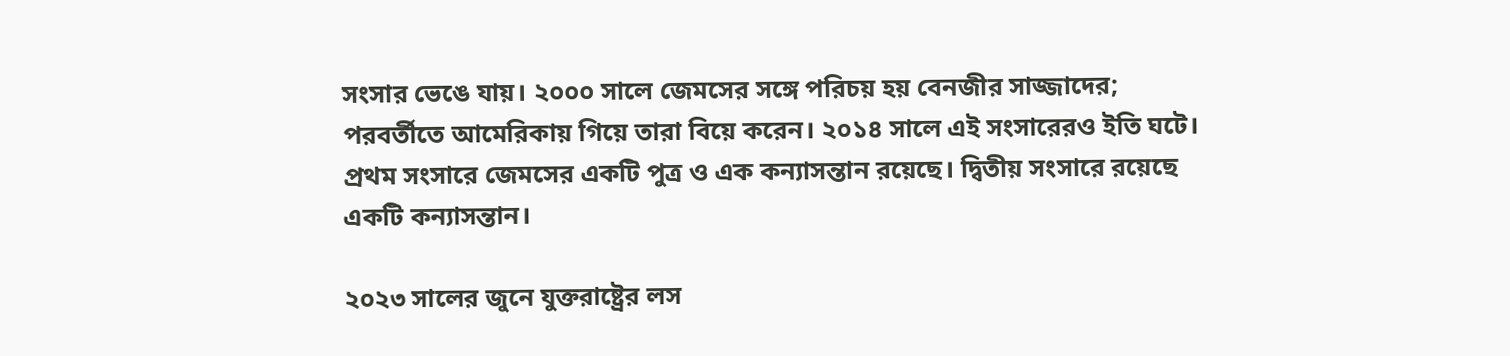সংসার ভেঙে যায়। ২০০০ সালে জেমসের সঙ্গে পরিচয় হয় বেনজীর সাজ্জাদের; পরবর্তীতে আমেরিকায় গিয়ে তারা বিয়ে করেন। ২০১৪ সালে এই সংসারেরও ইতি ঘটে।  প্রথম সংসারে জেমসের একটি পুত্র ও এক কন্যাসন্তান রয়েছে। দ্বিতীয় সংসারে রয়েছে একটি কন্যাসন্তান।

২০২৩ সালের জুনে যুক্তরাষ্ট্রের লস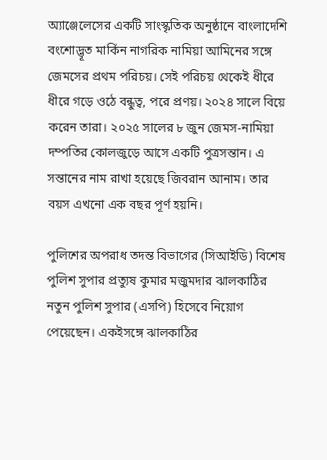অ্যাঞ্জেলেসের একটি সাংস্কৃতিক অনুষ্ঠানে বাংলাদেশি বংশোদ্ভূত মার্কিন নাগরিক নামিয়া আমিনের সঙ্গে জেমসের প্রথম পরিচয়। সেই পরিচয় থেকেই ধীরে ধীরে গড়ে ওঠে বন্ধুত্ব, পরে প্রণয়। ২০২৪ সালে বিয়ে করেন তারা। ২০২৫ সালের ৮ জুন জেমস-নামিয়া দম্পতির কোলজুড়ে আসে একটি পুত্রসন্তান। এ সন্তানের নাম রাখা হয়েছে জিবরান আনাম। তার বয়স এখনো এক বছর পূর্ণ হয়নি।

পুলিশের অপরাধ তদন্ত বিভাগের (সিআইডি) বিশেষ পুলিশ সুপার প্রত্যুষ কুমার মজুমদার ঝালকাঠির নতুন পুলিশ সুপার (এসপি) হিসেবে নিয়োগ পেয়েছেন। একইসঙ্গে ঝালকাঠির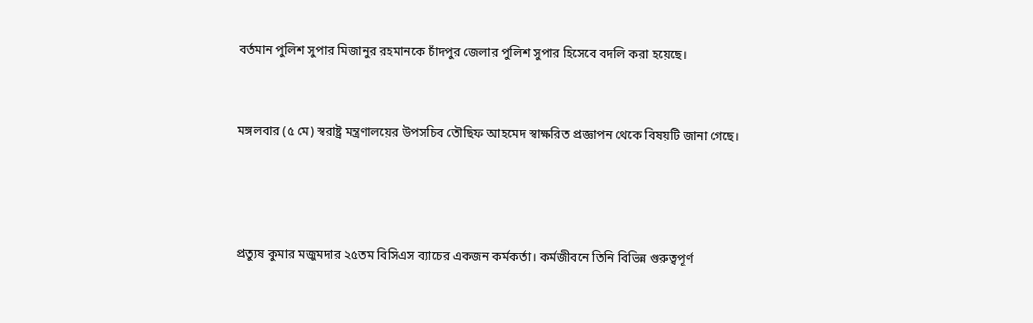বর্তমান পুলিশ সুপার মিজানুর রহমানকে চাঁদপুর জেলার পুলিশ সুপার হিসেবে বদলি করা হয়েছে।



মঙ্গলবার (৫ মে) স্বরাষ্ট্র মন্ত্রণালয়ের উপসচিব তৌছিফ আহমেদ স্বাক্ষরিত প্রজ্ঞাপন থেকে বিষয়টি জানা গেছে।





প্রত্যুষ কুমার মজুমদার ২৫তম বিসিএস ব্যাচের একজন কর্মকর্তা। কর্মজীবনে তিনি বিভিন্ন গুরুত্বপূর্ণ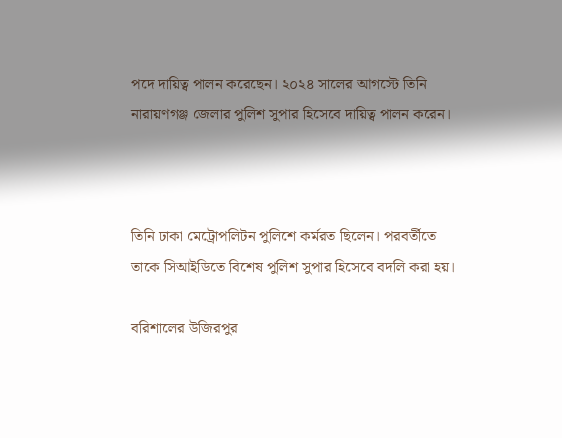পদে দায়িত্ব পালন করেছেন। ২০২৪ সালের আগস্টে তিনি নারায়ণগঞ্জ জেলার পুলিশ সুপার হিসেবে দায়িত্ব পালন করেন।



তিনি ঢাকা মেট্রোপলিটন পুলিশে কর্মরত ছিলেন। পরবর্তীতে তাকে সিআইডিতে বিশেষ পুলিশ সুপার হিসেবে বদলি করা হয়।

বরিশালের উজিরপুর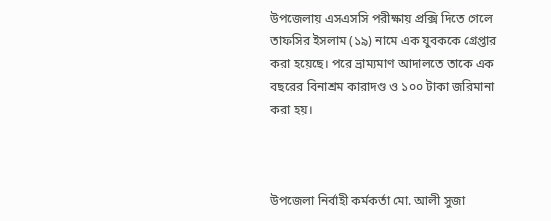উপজেলায় এসএসসি পরীক্ষায় প্রক্সি দিতে গেলে তাফসির ইসলাম (১৯) নামে এক যুবককে গ্রেপ্তার করা হয়েছে। পরে ভ্রাম্যমাণ আদালতে তাকে এক বছরের বিনাশ্রম কারাদণ্ড ও ১০০ টাকা জরিমানা করা হয়।



উপজেলা নির্বাহী কর্মকর্তা মো. আলী সুজা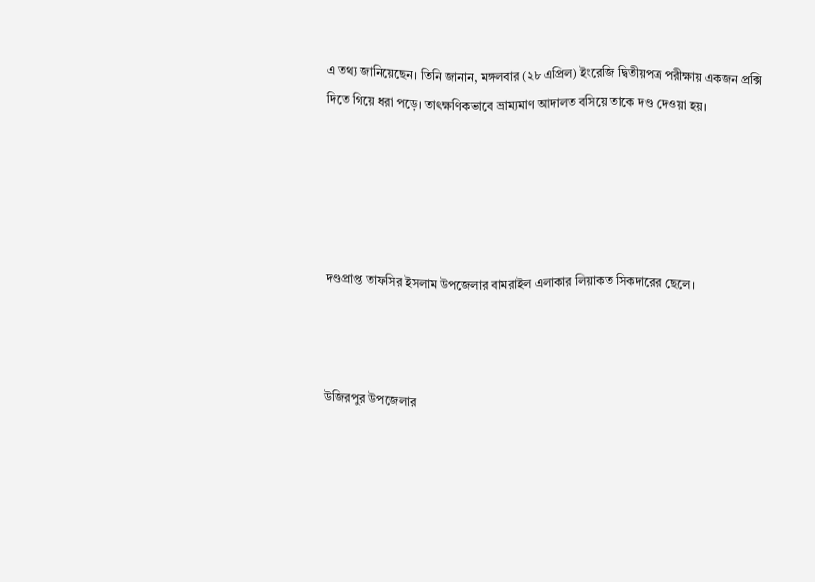এ তথ্য জানিয়েছেন। তিনি জানান, মঙ্গলবার (২৮ এপ্রিল) ইংরেজি দ্বিতীয়পত্র পরীক্ষায় একজন প্রক্সি দিতে গিয়ে ধরা পড়ে। তাৎক্ষণিকভাবে ভ্রাম্যমাণ আদালত বসিয়ে তাকে দণ্ড দেওয়া হয়।





দণ্ডপ্রাপ্ত তাফসির ইসলাম উপজেলার বামরাইল এলাকার লিয়াকত সিকদারের ছেলে।



উজিরপুর উপজেলার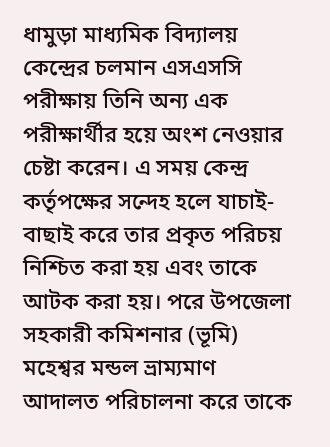ধামুড়া মাধ্যমিক বিদ্যালয় কেন্দ্রের চলমান এসএসসি পরীক্ষায় তিনি অন্য এক পরীক্ষার্থীর হয়ে অংশ নেওয়ার চেষ্টা করেন। এ সময় কেন্দ্র কর্তৃপক্ষের সন্দেহ হলে যাচাই-বাছাই করে তার প্রকৃত পরিচয় নিশ্চিত করা হয় এবং তাকে আটক করা হয়। পরে উপজেলা সহকারী কমিশনার (ভূমি) মহেশ্বর মন্ডল ভ্রাম্যমাণ আদালত পরিচালনা করে তাকে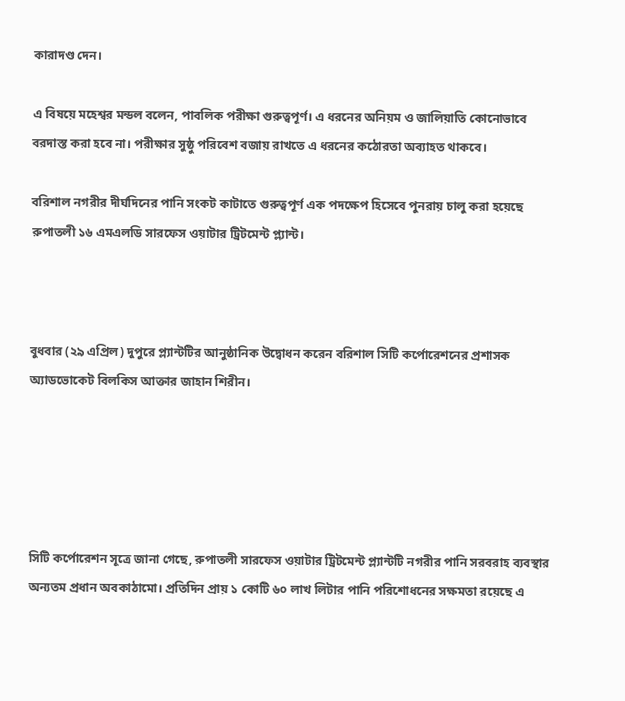কারাদণ্ড দেন।

এ বিষয়ে মহেশ্বর মন্ডল বলেন, পাবলিক পরীক্ষা গুরুত্বপূর্ণ। এ ধরনের অনিয়ম ও জালিয়াতি কোনোভাবে বরদাস্ত করা হবে না। পরীক্ষার সুষ্ঠু পরিবেশ বজায় রাখতে এ ধরনের কঠোরতা অব্যাহত থাকবে।

বরিশাল নগরীর দীর্ঘদিনের পানি সংকট কাটাতে গুরুত্বপূর্ণ এক পদক্ষেপ হিসেবে পুনরায় চালু করা হয়েছে রুপাতলী ১৬ এমএলডি সারফেস ওয়াটার ট্রিটমেন্ট প্ল্যান্ট।



বুধবার (২৯ এপ্রিল) দুপুরে প্ল্যান্টটির আনুষ্ঠানিক উদ্বোধন করেন বরিশাল সিটি কর্পোরেশনের প্রশাসক অ্যাডভোকেট বিলকিস আক্তার জাহান শিরীন।





সিটি কর্পোরেশন সূত্রে জানা গেছে, রুপাতলী সারফেস ওয়াটার ট্রিটমেন্ট প্ল্যান্টটি নগরীর পানি সরবরাহ ব্যবস্থার অন্যতম প্রধান অবকাঠামো। প্রতিদিন প্রায় ১ কোটি ৬০ লাখ লিটার পানি পরিশোধনের সক্ষমতা রয়েছে এ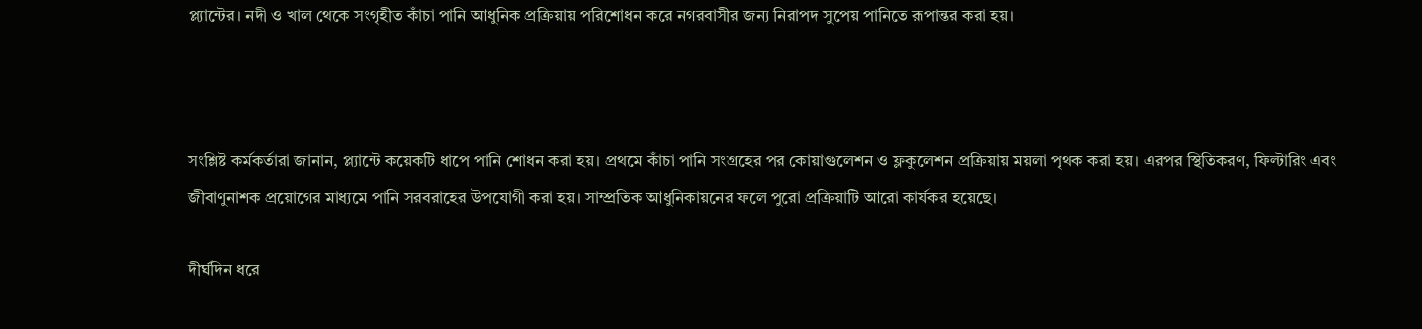প্ল্যান্টের। নদী ও খাল থেকে সংগৃহীত কাঁচা পানি আধুনিক প্রক্রিয়ায় পরিশোধন করে নগরবাসীর জন্য নিরাপদ সুপেয় পানিতে রূপান্তর করা হয়।



সংশ্লিষ্ট কর্মকর্তারা জানান, প্ল্যান্টে কয়েকটি ধাপে পানি শোধন করা হয়। প্রথমে কাঁচা পানি সংগ্রহের পর কোয়াগুলেশন ও ফ্লকুলেশন প্রক্রিয়ায় ময়লা পৃথক করা হয়। এরপর স্থিতিকরণ, ফিল্টারিং এবং জীবাণুনাশক প্রয়োগের মাধ্যমে পানি সরবরাহের উপযোগী করা হয়। সাম্প্রতিক আধুনিকায়নের ফলে পুরো প্রক্রিয়াটি আরো কার্যকর হয়েছে।

দীর্ঘদিন ধরে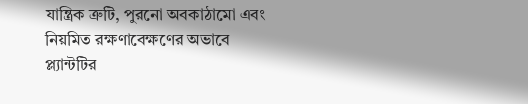যান্ত্রিক ত্রুটি, পুরনো অবকাঠামো এবং নিয়মিত রক্ষণাবেক্ষণের অভাবে প্ল্যান্টটির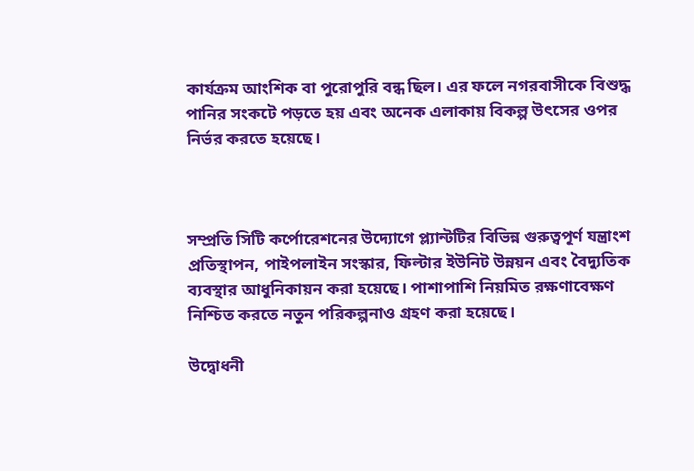কার্যক্রম আংশিক বা পুরোপুরি বন্ধ ছিল। এর ফলে নগরবাসীকে বিশুদ্ধ পানির সংকটে পড়তে হয় এবং অনেক এলাকায় বিকল্প উৎসের ওপর নির্ভর করতে হয়েছে।



সম্প্রতি সিটি কর্পোরেশনের উদ্যোগে প্ল্যান্টটির বিভিন্ন গুরুত্বপূর্ণ যন্ত্রাংশ প্রতিস্থাপন, পাইপলাইন সংস্কার, ফিল্টার ইউনিট উন্নয়ন এবং বৈদ্যুতিক ব্যবস্থার আধুনিকায়ন করা হয়েছে। পাশাপাশি নিয়মিত রক্ষণাবেক্ষণ নিশ্চিত করতে নতুন পরিকল্পনাও গ্রহণ করা হয়েছে।

উদ্বোধনী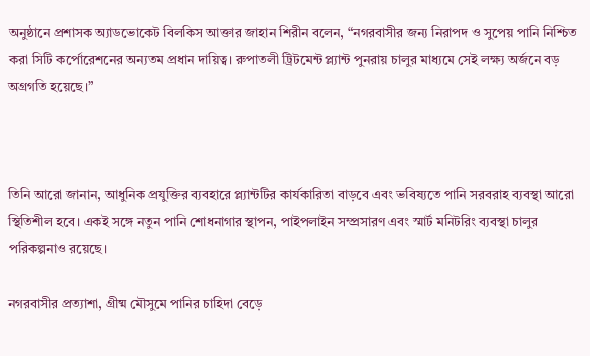অনুষ্ঠানে প্রশাসক অ্যাডভোকেট বিলকিস আক্তার জাহান শিরীন বলেন, “নগরবাসীর জন্য নিরাপদ ও সুপেয় পানি নিশ্চিত করা সিটি কর্পোরেশনের অন্যতম প্রধান দায়িত্ব। রুপাতলী ট্রিটমেন্ট প্ল্যান্ট পুনরায় চালুর মাধ্যমে সেই লক্ষ্য অর্জনে বড় অগ্রগতি হয়েছে।”



তিনি আরো জানান, আধুনিক প্রযুক্তির ব্যবহারে প্ল্যান্টটির কার্যকারিতা বাড়বে এবং ভবিষ্যতে পানি সরবরাহ ব্যবস্থা আরো স্থিতিশীল হবে। একই সঙ্গে নতুন পানি শোধনাগার স্থাপন, পাইপলাইন সম্প্রসারণ এবং স্মার্ট মনিটরিং ব্যবস্থা চালুর পরিকল্পনাও রয়েছে।

নগরবাসীর প্রত্যাশা, গ্রীষ্ম মৌসুমে পানির চাহিদা বেড়ে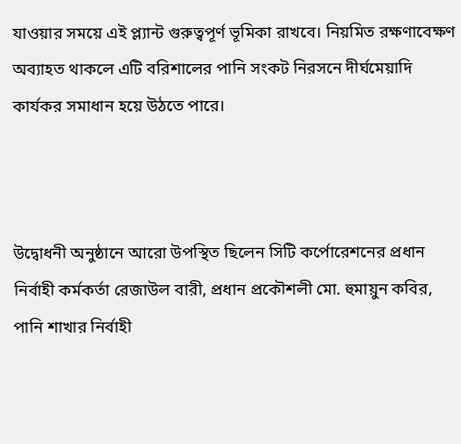যাওয়ার সময়ে এই প্ল্যান্ট গুরুত্বপূর্ণ ভূমিকা রাখবে। নিয়মিত রক্ষণাবেক্ষণ অব্যাহত থাকলে এটি বরিশালের পানি সংকট নিরসনে দীর্ঘমেয়াদি কার্যকর সমাধান হয়ে উঠতে পারে।



উদ্বোধনী অনুষ্ঠানে আরো উপস্থিত ছিলেন সিটি কর্পোরেশনের প্রধান নির্বাহী কর্মকর্তা রেজাউল বারী, প্রধান প্রকৌশলী মো. হুমায়ুন কবির, পানি শাখার নির্বাহী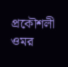প্রকৌশলী ওমর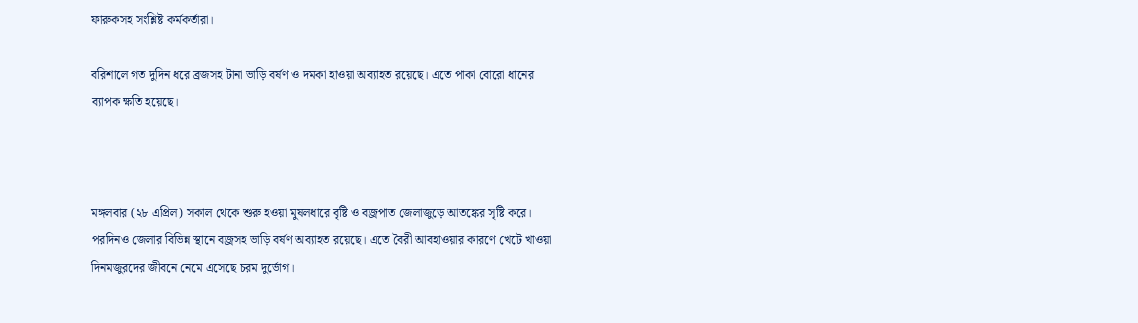ফারুকসহ সংশ্লিষ্ট কর্মকর্তারা।

বরিশালে গত দুদিন ধরে ব্রজসহ টানা ভাড়ি বর্ষণ ও দমকা হাওয়া অব্যাহত রয়েছে। এতে পাকা বোরো ধানের ব্যাপক ক্ষতি হয়েছে।



মঙ্গলবার (২৮ এপ্রিল) সকাল থেকে শুরু হওয়া মুষলধারে বৃষ্টি ও বজ্রপাত জেলাজুড়ে আতঙ্কের সৃষ্টি করে। পরদিনও জেলার বিভিন্ন স্থানে বজ্রসহ ভাড়ি বর্ষণ অব্যাহত রয়েছে। এতে বৈরী আবহাওয়ার কারণে খেটে খাওয়া দিনমজুরদের জীবনে নেমে এসেছে চরম দুর্ভোগ।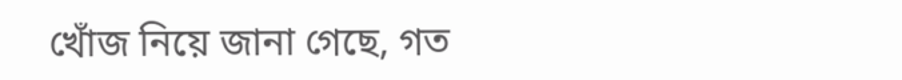খোঁজ নিয়ে জানা গেছে, গত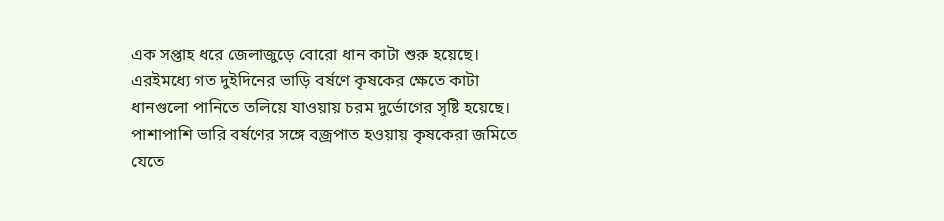এক সপ্তাহ ধরে জেলাজুড়ে বোরো ধান কাটা শুরু হয়েছে। এরইমধ্যে গত দুইদিনের ভাড়ি বর্ষণে কৃষকের ক্ষেতে কাটা ধানগুলো পানিতে তলিয়ে যাওয়ায় চরম দুর্ভোগের সৃষ্টি হয়েছে। পাশাপাশি ভারি বর্ষণের সঙ্গে বজ্রপাত হওয়ায় কৃষকেরা জমিতে যেতে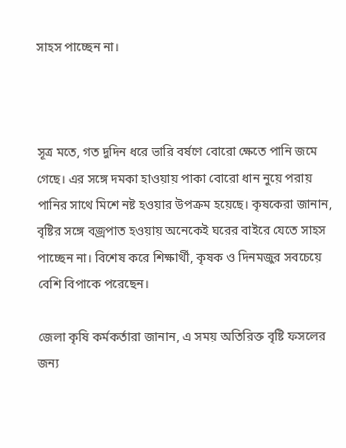সাহস পাচ্ছেন না।



সূত্র মতে, গত দুদিন ধরে ভারি বর্ষণে বোরো ক্ষেতে পানি জমে গেছে। এর সঙ্গে দমকা হাওয়ায় পাকা বোরো ধান নুয়ে পরায়  পানির সাথে মিশে নষ্ট হওয়ার উপক্রম হয়েছে। কৃষকেরা জানান, বৃষ্টির সঙ্গে বজ্রপাত হওয়ায় অনেকেই ঘরের বাইরে যেতে সাহস পাচ্ছেন না। বিশেষ করে শিক্ষার্থী, কৃষক ও দিনমজুর সবচেয়ে বেশি বিপাকে পরেছেন।

জেলা কৃষি কর্মকর্তারা জানান, এ সময় অতিরিক্ত বৃষ্টি ফসলের জন্য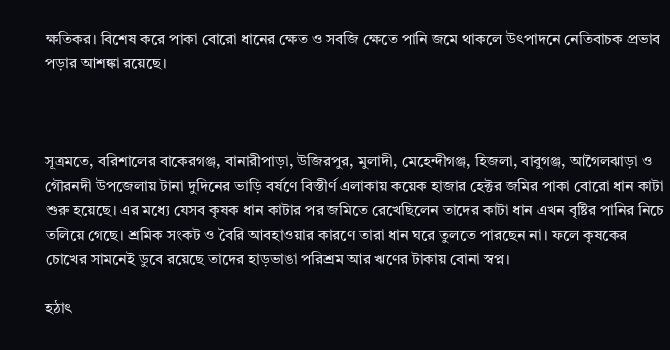ক্ষতিকর। বিশেষ করে পাকা বোরো ধানের ক্ষেত ও সবজি ক্ষেতে পানি জমে থাকলে উৎপাদনে নেতিবাচক প্রভাব পড়ার আশঙ্কা রয়েছে।



সূত্রমতে, বরিশালের বাকেরগঞ্জ, বানারীপাড়া, উজিরপুর, মুলাদী, মেহেন্দীগঞ্জ, হিজলা, বাবুগঞ্জ, আগৈলঝাড়া ও গৌরনদী উপজেলায় টানা দুদিনের ভাড়ি বর্ষণে বিস্তীর্ণ এলাকায় কয়েক হাজার হেক্টর জমির পাকা বোরো ধান কাটা শুরু হয়েছে। এর মধ্যে যেসব কৃষক ধান কাটার পর জমিতে রেখেছিলেন তাদের কাটা ধান এখন বৃষ্টির পানির নিচে তলিয়ে গেছে। শ্রমিক সংকট ও বৈরি আবহাওয়ার কারণে তারা ধান ঘরে তুলতে পারছেন না। ফলে কৃষকের চোখের সামনেই ডুবে রয়েছে তাদের হাড়ভাঙা পরিশ্রম আর ঋণের টাকায় বোনা স্বপ্ন।

হঠাৎ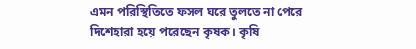এমন পরিস্থিতিতে ফসল ঘরে তুলতে না পেরে দিশেহারা হয়ে পরেছেন কৃষক। কৃষি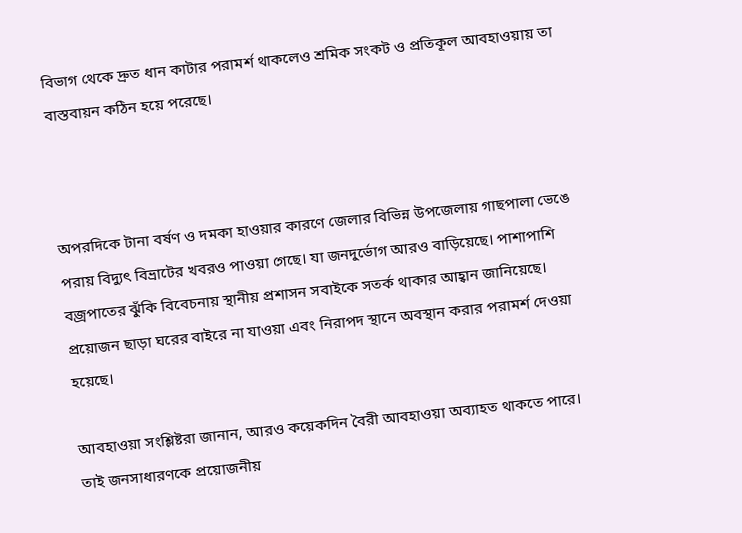বিভাগ থেকে দ্রুত ধান কাটার পরামর্শ থাকলেও শ্রমিক সংকট ও প্রতিকূল আবহাওয়ায় তা বাস্তবায়ন কঠিন হয়ে পরেছে।



অপরদিকে টানা বর্ষণ ও দমকা হাওয়ার কারণে জেলার বিভিন্ন উপজেলায় গাছপালা ভেঙে পরায় বিদ্যুৎ বিভ্রাটের খবরও পাওয়া গেছে। যা জনদুর্ভোগ আরও বাড়িয়েছে। পাশাপাশি বজ্রপাতের ঝুঁকি বিবেচনায় স্থানীয় প্রশাসন সবাইকে সতর্ক থাকার আহ্বান জানিয়েছে। প্রয়োজন ছাড়া ঘরের বাইরে না যাওয়া এবং নিরাপদ স্থানে অবস্থান করার পরামর্শ দেওয়া হয়েছে।

আবহাওয়া সংশ্লিষ্টরা জানান, আরও কয়েকদিন বৈরী আবহাওয়া অব্যাহত থাকতে পারে। তাই জনসাধারণকে প্রয়োজনীয়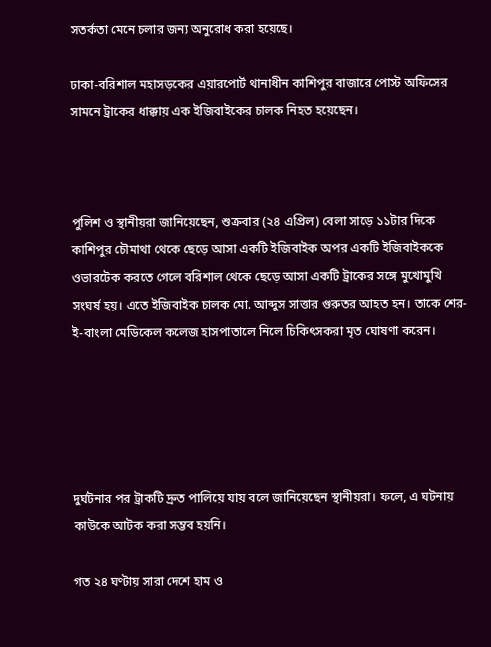সতর্কতা মেনে চলার জন্য অনুরোধ করা হয়েছে।

ঢাকা-বরিশাল মহাসড়কের এয়ারপোর্ট থানাধীন কাশিপুর বাজারে পোস্ট অফিসের সামনে ট্রাকের ধাক্কায় এক ইজিবাইকের চালক নিহত হয়েছেন।



পুলিশ ও স্থানীয়রা জানিয়েছেন, শুক্রবার (২৪ এপ্রিল) বেলা সাড়ে ১১টার দিকে কাশিপুর চৌমাথা থেকে ছেড়ে আসা একটি ইজিবাইক অপর একটি ইজিবাইককে ওভারটেক করতে গেলে বরিশাল থেকে ছেড়ে আসা একটি ট্রাকের সঙ্গে মুখোমুখি সংঘর্ষ হয়। এতে ইজিবাইক চালক মো. আব্দুস সাত্তার গুরুতর আহত হন। তাকে শের-ই-বাংলা মেডিকেল কলেজ হাসপাতালে নিলে চিকিৎসকরা মৃত ঘোষণা করেন।





দুর্ঘটনার পর ট্রাকটি দ্রুত পালিয়ে যায় বলে জানিয়েছেন স্থানীয়রা। ফলে, এ ঘটনায় কাউকে আটক করা সম্ভব হয়নি।

গত ২৪ ঘণ্টায় সারা দেশে হাম ও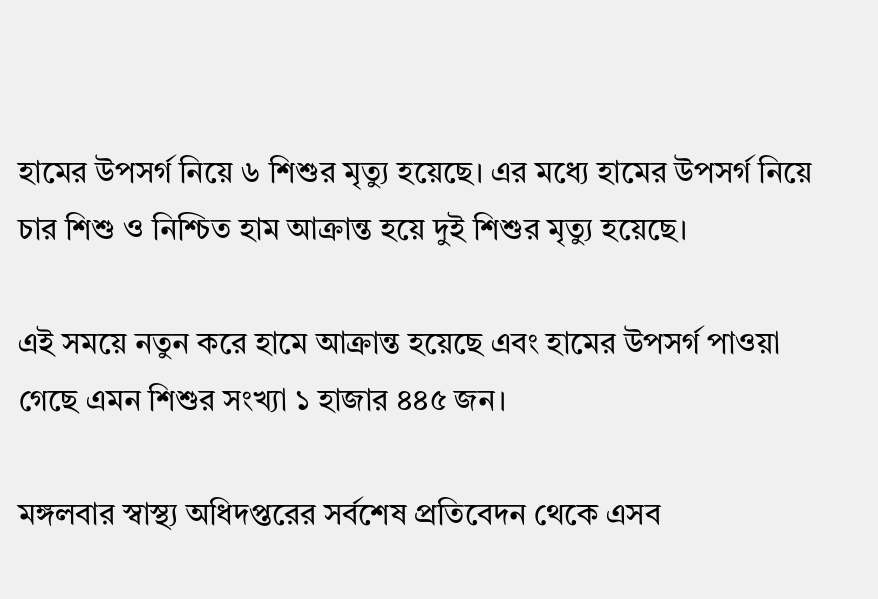হামের উপসর্গ নিয়ে ৬ শিশুর মৃত্যু হয়েছে। এর মধ্যে হামের উপসর্গ নিয়ে চার শিশু ও নিশ্চিত হাম আক্রান্ত হয়ে দুই শিশুর মৃত্যু হয়েছে।

এই সময়ে নতুন করে হামে আক্রান্ত হয়েছে এবং হামের উপসর্গ পাওয়া গেছে এমন শিশুর সংখ্যা ১ হাজার ৪৪৫ জন।

মঙ্গলবার স্বাস্থ্য অধিদপ্তরের সর্বশেষ প্রতিবেদন থেকে এসব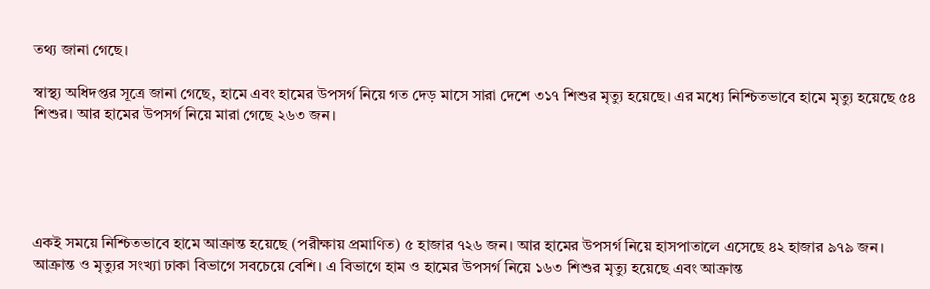তথ্য জানা গেছে।

স্বাস্থ্য অধিদপ্তর সূত্রে জানা গেছে, হামে এবং হামের উপসর্গ নিয়ে গত দেড় মাসে সারা দেশে ৩১৭ শিশুর মৃত্যু হয়েছে। এর মধ্যে নিশ্চিতভাবে হামে মৃত্যু হয়েছে ৫৪ শিশুর। আর হামের উপসর্গ নিয়ে মারা গেছে ২৬৩ জন।





একই সময়ে নিশ্চিতভাবে হামে আক্রান্ত হয়েছে (পরীক্ষায় প্রমাণিত) ৫ হাজার ৭২৬ জন। আর হামের উপসর্গ নিয়ে হাসপাতালে এসেছে ৪২ হাজার ৯৭৯ জন। আক্রান্ত ও মৃত্যুর সংখ্যা ঢাকা বিভাগে সবচেয়ে বেশি। এ বিভাগে হাম ও হামের উপসর্গ নিয়ে ১৬৩ শিশুর মৃত্যু হয়েছে এবং আক্রান্ত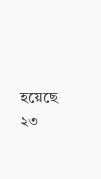হয়েছে ২৩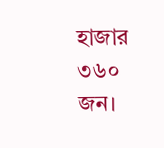হাজার ৩৬০ জন।